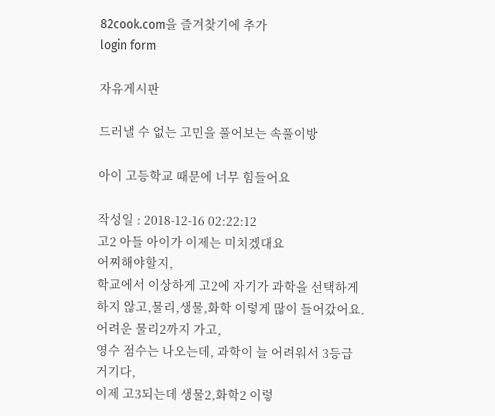82cook.com을 즐겨찾기에 추가
login form

자유게시판

드러낼 수 없는 고민을 풀어보는 속풀이방

아이 고등학교 때문에 너무 힘들어요

작성일 : 2018-12-16 02:22:12
고2 아들 아이가 이제는 미치겠대요
어찌해야할지,
학교에서 이상하게 고2에 자기가 과학을 선택하게
하지 않고,물리,생물,화학 이렇게 많이 들어갔어요.
어려운 물리2까지 가고,
영수 점수는 나오는데, 과학이 늘 어려워서 3등급
거기다,
이제 고3되는데 생물2,화학2 이렇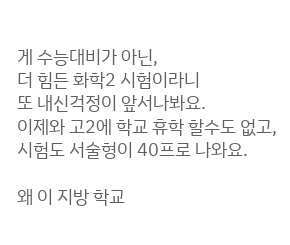게 수능대비가 아닌,
더 힘든 화학2 시험이라니
또 내신걱정이 앞서나봐요.
이제와 고2에 학교 휴학 할수도 없고,
시험도 서술형이 40프로 나와요.

왜 이 지방 학교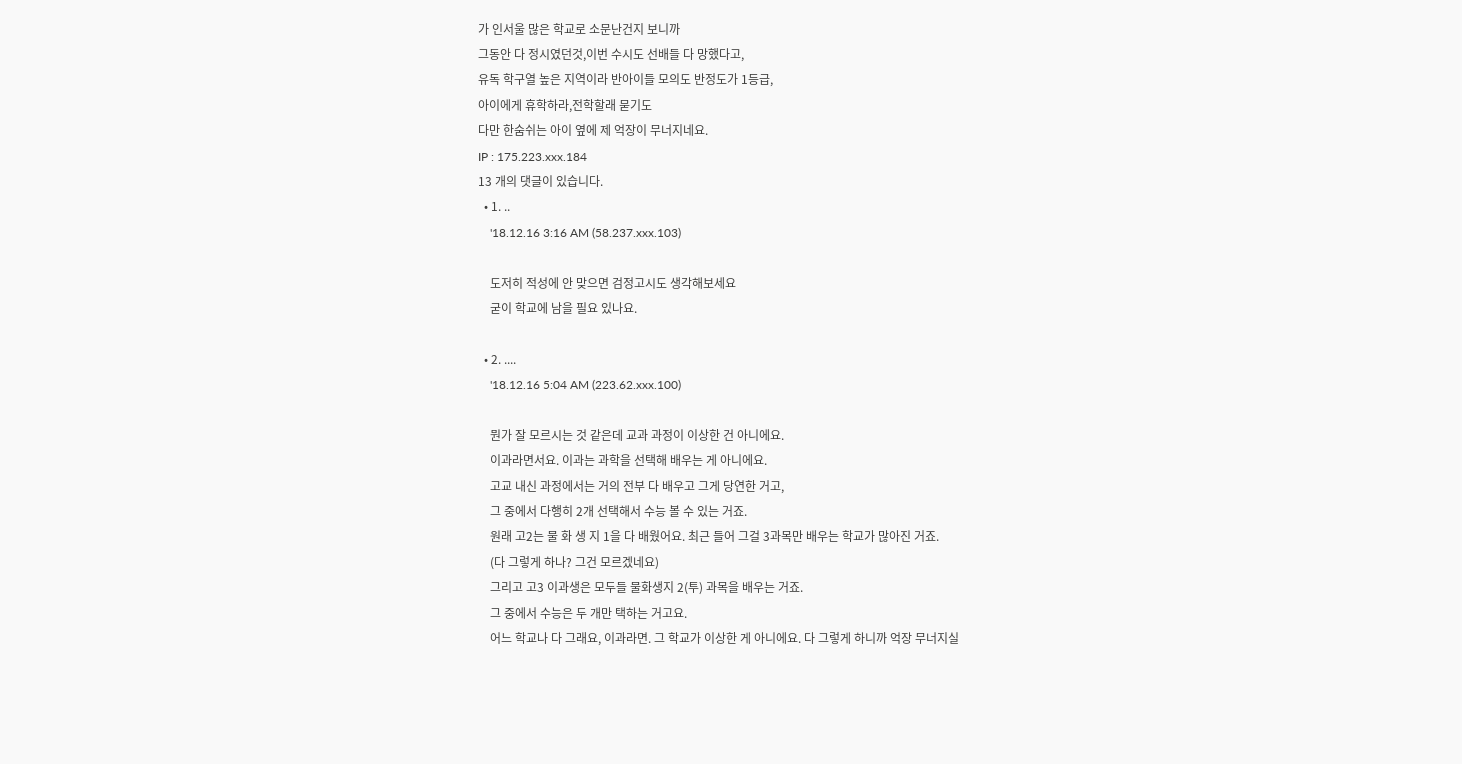가 인서울 많은 학교로 소문난건지 보니까
그동안 다 정시였던것,이번 수시도 선배들 다 망했다고,
유독 학구열 높은 지역이라 반아이들 모의도 반정도가 1등급,
아이에게 휴학하라,전학할래 묻기도
다만 한숨쉬는 아이 옆에 제 억장이 무너지네요.
IP : 175.223.xxx.184
13 개의 댓글이 있습니다.
  • 1. ..
    '18.12.16 3:16 AM (58.237.xxx.103)

    도저히 적성에 안 맞으면 검정고시도 생각해보세요
    굳이 학교에 남을 필요 있나요.

  • 2. ....
    '18.12.16 5:04 AM (223.62.xxx.100)

    뭔가 잘 모르시는 것 같은데 교과 과정이 이상한 건 아니에요.
    이과라면서요. 이과는 과학을 선택해 배우는 게 아니에요.
    고교 내신 과정에서는 거의 전부 다 배우고 그게 당연한 거고,
    그 중에서 다행히 2개 선택해서 수능 볼 수 있는 거죠.
    원래 고2는 물 화 생 지 1을 다 배웠어요. 최근 들어 그걸 3과목만 배우는 학교가 많아진 거죠.
    (다 그렇게 하나? 그건 모르겠네요)
    그리고 고3 이과생은 모두들 물화생지 2(투) 과목을 배우는 거죠.
    그 중에서 수능은 두 개만 택하는 거고요.
    어느 학교나 다 그래요, 이과라면. 그 학교가 이상한 게 아니에요. 다 그렇게 하니까 억장 무너지실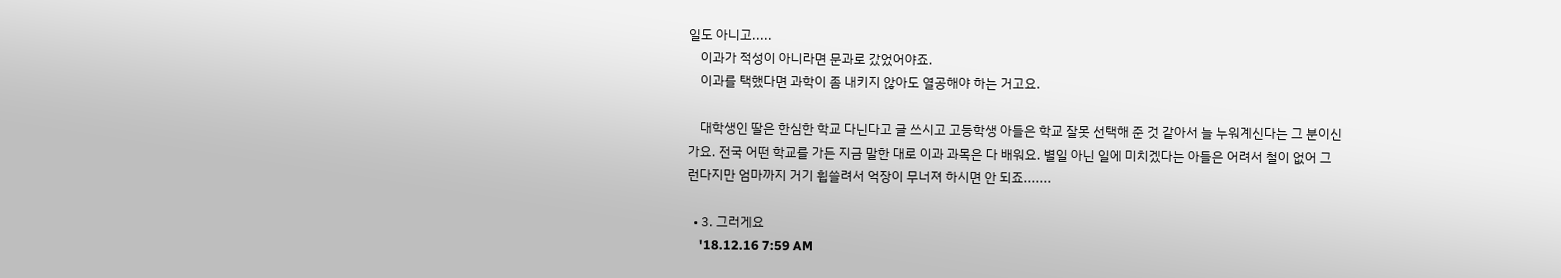일도 아니고.....
    이과가 적성이 아니라면 문과로 갔었어야죠.
    이과를 택했다면 과학이 좀 내키지 않아도 열공해야 하는 거고요.

    대학생인 딸은 한심한 학교 다닌다고 글 쓰시고 고등학생 아들은 학교 잘못 선택해 준 것 같아서 늘 누워계신다는 그 분이신가요. 전국 어떤 학교를 가든 지금 말한 대로 이과 과목은 다 배워요. 별일 아닌 일에 미치겠다는 아들은 어려서 철이 없어 그런다지만 엄마까지 거기 휩쓸려서 억장이 무너져 하시면 안 되죠.......

  • 3. 그러게요
    '18.12.16 7:59 AM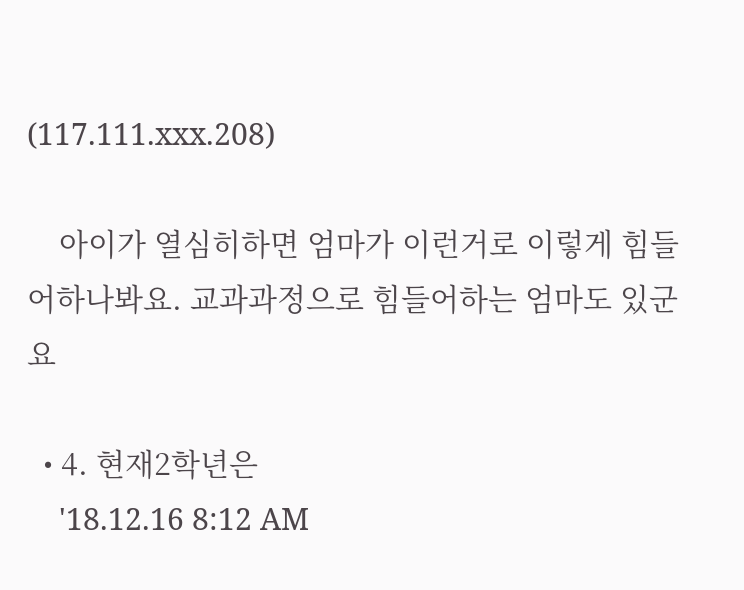(117.111.xxx.208)

    아이가 열심히하면 엄마가 이런거로 이렇게 힘들어하나봐요. 교과과정으로 힘들어하는 엄마도 있군요

  • 4. 현재2학년은
    '18.12.16 8:12 AM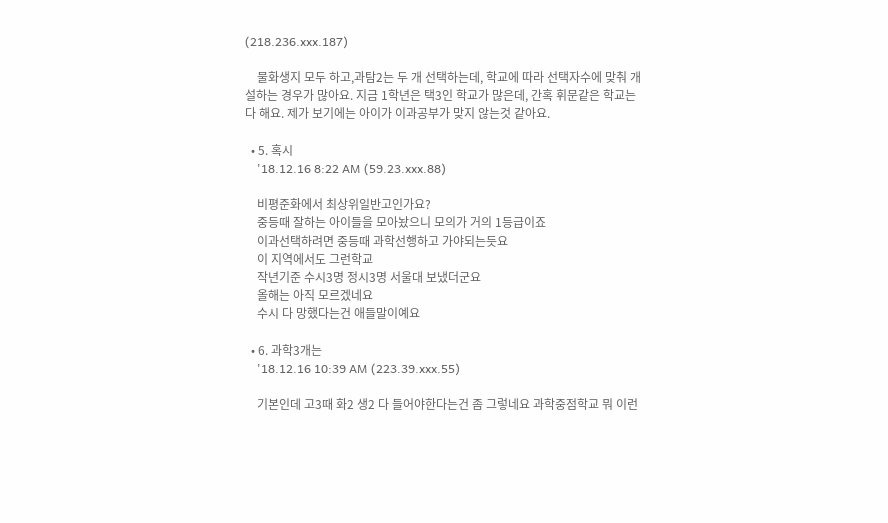(218.236.xxx.187)

    물화생지 모두 하고,과탐2는 두 개 선택하는데, 학교에 따라 선택자수에 맞춰 개설하는 경우가 많아요. 지금 1학년은 택3인 학교가 많은데, 간혹 휘문같은 학교는 다 해요. 제가 보기에는 아이가 이과공부가 맞지 않는것 같아요.

  • 5. 혹시
    '18.12.16 8:22 AM (59.23.xxx.88)

    비평준화에서 최상위일반고인가요?
    중등때 잘하는 아이들을 모아놨으니 모의가 거의 1등급이죠
    이과선택하려면 중등때 과학선행하고 가야되는듯요
    이 지역에서도 그런학교
    작년기준 수시3명 정시3명 서울대 보냈더군요
    올해는 아직 모르겠네요
    수시 다 망했다는건 애들말이예요

  • 6. 과학3개는
    '18.12.16 10:39 AM (223.39.xxx.55)

    기본인데 고3때 화2 생2 다 들어야한다는건 좀 그렇네요 과학중점학교 뭐 이런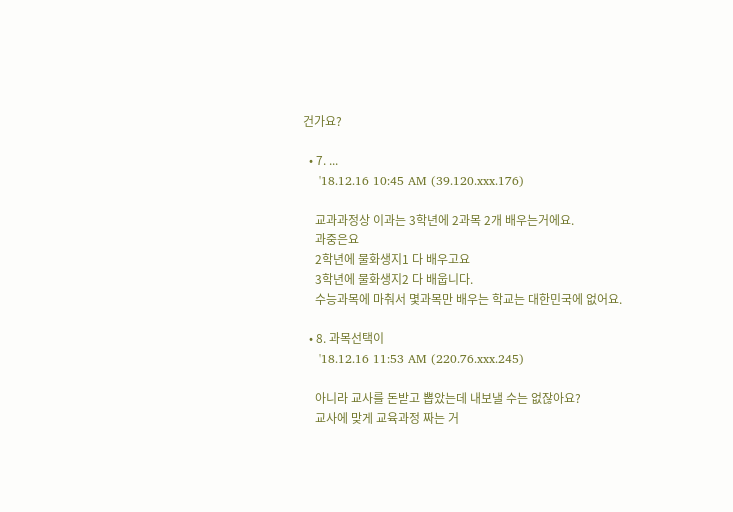건가요?

  • 7. ...
    '18.12.16 10:45 AM (39.120.xxx.176)

    교과과정상 이과는 3학년에 2과목 2개 배우는거에요.
    과중은요
    2학년에 물화생지1 다 배우고요
    3학년에 물화생지2 다 배웁니다.
    수능과목에 마춰서 몇과목만 배우는 학교는 대한민국에 없어요.

  • 8. 과목선택이
    '18.12.16 11:53 AM (220.76.xxx.245)

    아니라 교사를 돈받고 뽑았는데 내보낼 수는 없잖아요?
    교사에 맞게 교육과정 짜는 거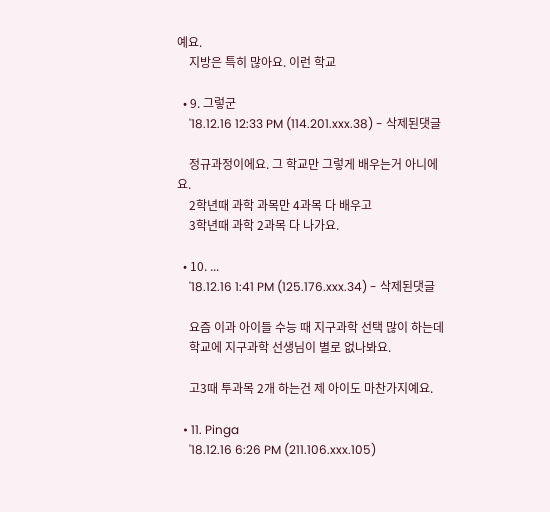예요.
    지방은 특히 많아요. 이런 학교

  • 9. 그렇군
    '18.12.16 12:33 PM (114.201.xxx.38) - 삭제된댓글

    정규과정이에요. 그 학교만 그렇게 배우는거 아니에요.
    2학년때 과학 과목만 4과목 다 배우고
    3학년때 과학 2과목 다 나가요.

  • 10. ...
    '18.12.16 1:41 PM (125.176.xxx.34) - 삭제된댓글

    요즘 이과 아이들 수능 때 지구과학 선택 많이 하는데
    학교에 지구과학 선생님이 별로 없나봐요.

    고3때 투과목 2개 하는건 제 아이도 마찬가지예요.

  • 11. Pinga
    '18.12.16 6:26 PM (211.106.xxx.105)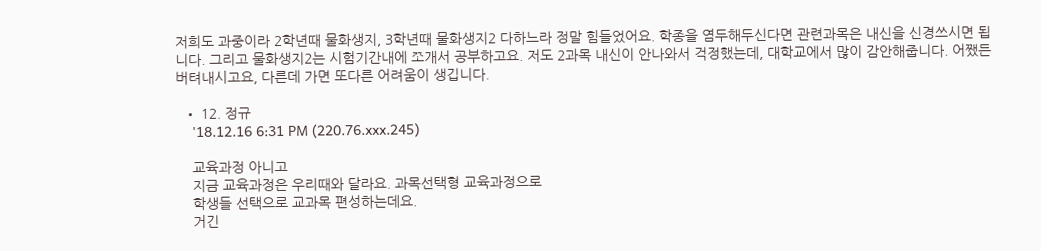저희도 과중이라 2학년때 물화생지, 3학년때 물화생지2 다하느라 정말 힘들었어요. 학종을 염두해두신다면 관련과목은 내신을 신경쓰시면 됩니다. 그리고 물화생지2는 시험기간내에 쪼개서 공부하고요. 저도 2과목 내신이 안나와서 걱정했는데, 대학교에서 많이 감안해줍니다. 어쨌든 버텨내시고요, 다른데 가면 또다른 어려움이 생깁니다.

  • 12. 정규
    '18.12.16 6:31 PM (220.76.xxx.245)

    교육과정 아니고
    지금 교육과정은 우리때와 달라요. 과목선택형 교육과정으로
    학생들 선택으로 교과목 편성하는데요.
    거긴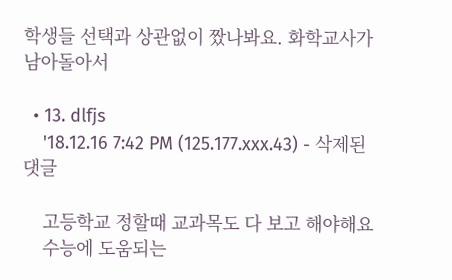학생들 선택과 상관없이 짰나봐요. 화학교사가 남아돌아서

  • 13. dlfjs
    '18.12.16 7:42 PM (125.177.xxx.43) - 삭제된댓글

    고등학교 정할때 교과목도 다 보고 해야해요
    수능에 도움되는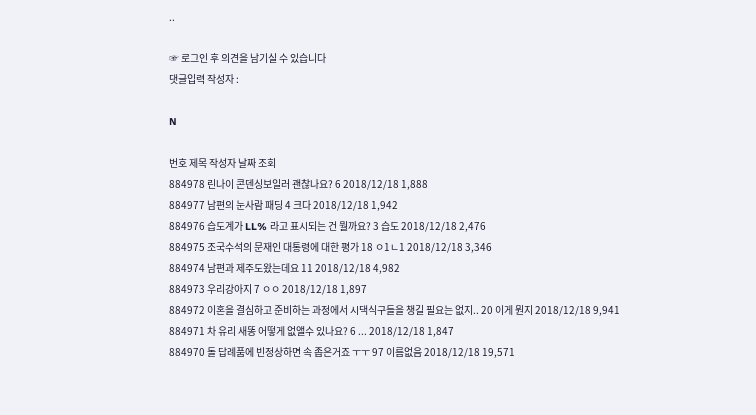..

☞ 로그인 후 의견을 남기실 수 있습니다
댓글입력 작성자 :

N

번호 제목 작성자 날짜 조회
884978 린나이 콘덴싱보일러 괜찮나요? 6 2018/12/18 1,888
884977 남편의 눈사람 패딩 4 크다 2018/12/18 1,942
884976 습도계가 LL% 라고 표시되는 건 뭘까요? 3 습도 2018/12/18 2,476
884975 조국수석의 문재인 대통령에 대한 평가 18 ㅇ1ㄴ1 2018/12/18 3,346
884974 남편과 제주도왔는데요 11 2018/12/18 4,982
884973 우리강아지 7 ㅇㅇ 2018/12/18 1,897
884972 이혼을 결심하고 준비하는 과정에서 시댁식구들을 챙길 필요는 없지.. 20 이게 뭔지 2018/12/18 9,941
884971 차 유리 새똥 어떻게 없앨수 있나요? 6 ... 2018/12/18 1,847
884970 돌 답례품에 빈정상하면 속 좁은거죠 ㅜㅜ 97 이름없음 2018/12/18 19,571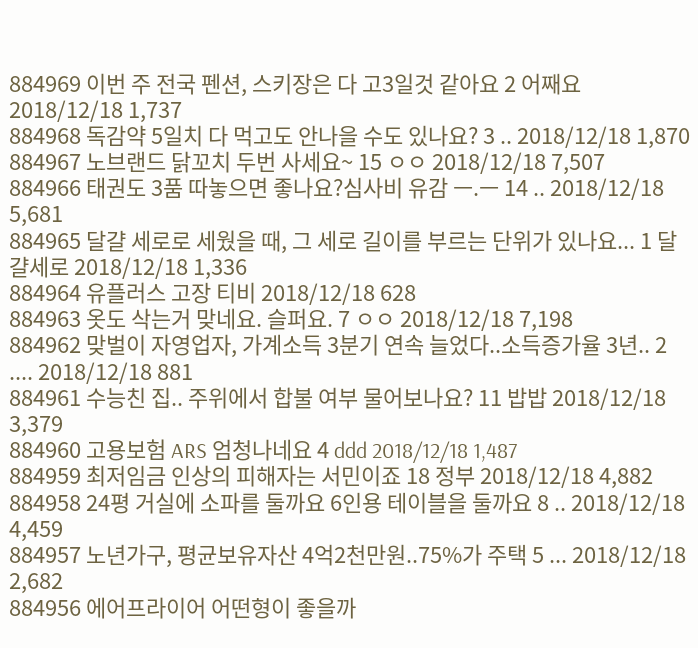884969 이번 주 전국 펜션, 스키장은 다 고3일것 같아요 2 어째요 2018/12/18 1,737
884968 독감약 5일치 다 먹고도 안나을 수도 있나요? 3 .. 2018/12/18 1,870
884967 노브랜드 닭꼬치 두번 사세요~ 15 ㅇㅇ 2018/12/18 7,507
884966 태권도 3품 따놓으면 좋나요?심사비 유감 ㅡ.ㅡ 14 .. 2018/12/18 5,681
884965 달걀 세로로 세웠을 때, 그 세로 길이를 부르는 단위가 있나요... 1 달걀세로 2018/12/18 1,336
884964 유플러스 고장 티비 2018/12/18 628
884963 옷도 삭는거 맞네요. 슬퍼요. 7 ㅇㅇ 2018/12/18 7,198
884962 맞벌이 자영업자, 가계소득 3분기 연속 늘었다..소득증가율 3년.. 2 .... 2018/12/18 881
884961 수능친 집.. 주위에서 합불 여부 물어보나요? 11 밥밥 2018/12/18 3,379
884960 고용보험 ARS 엄청나네요 4 ddd 2018/12/18 1,487
884959 최저임금 인상의 피해자는 서민이죠 18 정부 2018/12/18 4,882
884958 24평 거실에 소파를 둘까요 6인용 테이블을 둘까요 8 .. 2018/12/18 4,459
884957 노년가구, 평균보유자산 4억2천만원..75%가 주택 5 ... 2018/12/18 2,682
884956 에어프라이어 어떤형이 좋을까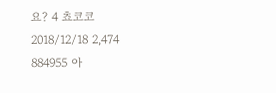요? 4 쵸코코 2018/12/18 2,474
884955 아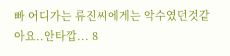빠 어디가는 류진씨에게는 악수였던것같아요..안타깝... 8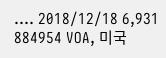.... 2018/12/18 6,931
884954 VOA, 미국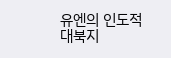유엔의 인도적 대북지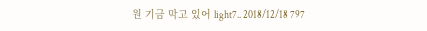원 기금 막고 있어 light7.. 2018/12/18 797